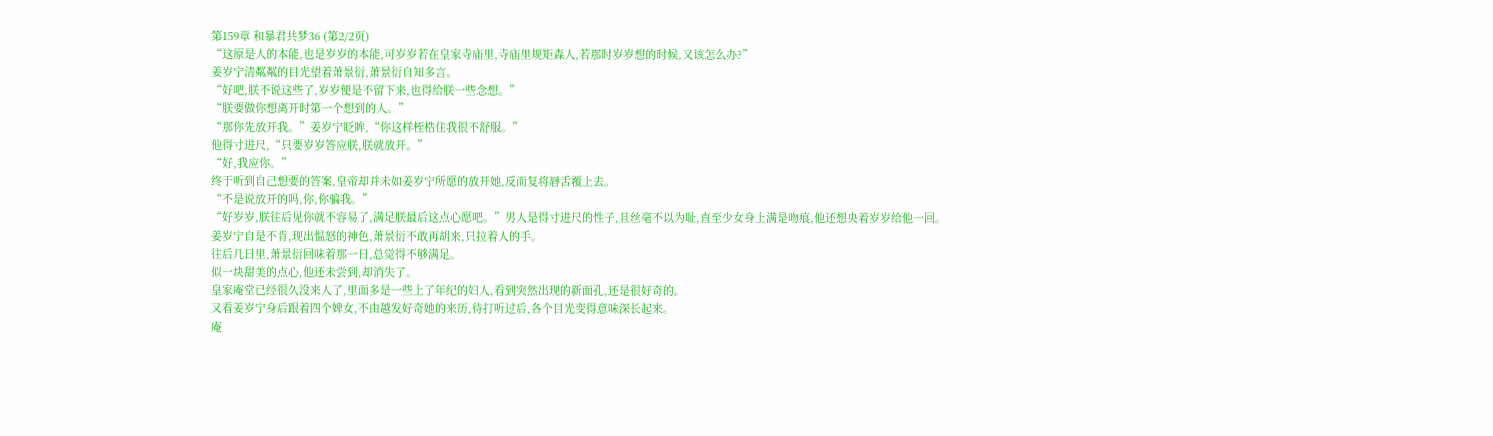第159章 和暴君共梦36 (第2/2页)
“这原是人的本能,也是岁岁的本能,可岁岁若在皇家寺庙里,寺庙里规矩森人,若那时岁岁想的时候,又该怎么办?”
姜岁宁清粼粼的目光望着萧景衍,萧景衍自知多言。
“好吧,朕不说这些了,岁岁便是不留下来,也得给朕一些念想。”
“朕要做你想离开时第一个想到的人。”
“那你先放开我。”姜岁宁眨眸,“你这样桎梏住我很不舒服。”
他得寸进尺,“只要岁岁答应朕,朕就放开。”
“好,我应你。”
终于听到自己想要的答案,皇帝却并未如姜岁宁所愿的放开她,反而复将唇舌覆上去。
“不是说放开的吗,你,你骗我。”
“好岁岁,朕往后见你就不容易了,满足朕最后这点心愿吧。”男人是得寸进尺的性子,且丝毫不以为耻,直至少女身上满是吻痕,他还想央着岁岁给他一回。
姜岁宁自是不肯,现出愠怒的神色,萧景衍不敢再胡来,只拉着人的手。
往后几日里,萧景衍回味着那一日,总觉得不够满足。
似一块甜美的点心,他还未尝到,却消失了。
皇家庵堂已经很久没来人了,里面多是一些上了年纪的妇人,看到突然出现的新面孔,还是很好奇的。
又看姜岁宁身后跟着四个婢女,不由越发好奇她的来历,待打听过后,各个目光变得意味深长起来。
庵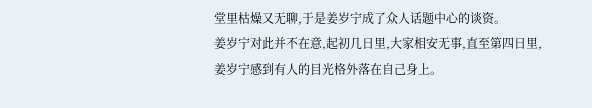堂里枯燥又无聊,于是姜岁宁成了众人话题中心的谈资。
姜岁宁对此并不在意,起初几日里,大家相安无事,直至第四日里,姜岁宁感到有人的目光格外落在自己身上。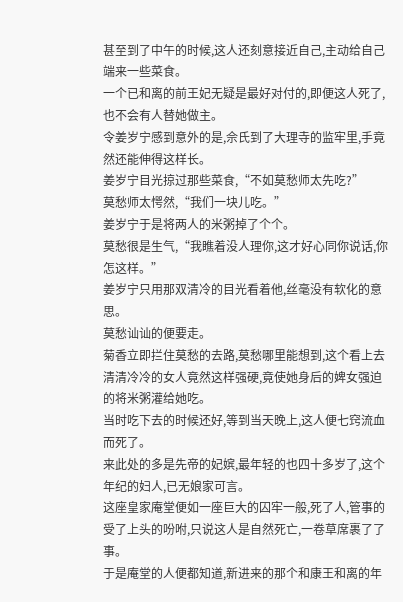甚至到了中午的时候,这人还刻意接近自己,主动给自己端来一些菜食。
一个已和离的前王妃无疑是最好对付的,即便这人死了,也不会有人替她做主。
令姜岁宁感到意外的是,佘氏到了大理寺的监牢里,手竟然还能伸得这样长。
姜岁宁目光掠过那些菜食,“不如莫愁师太先吃?”
莫愁师太愕然,“我们一块儿吃。”
姜岁宁于是将两人的米粥掉了个个。
莫愁很是生气,“我瞧着没人理你,这才好心同你说话,你怎这样。”
姜岁宁只用那双清冷的目光看着他,丝毫没有软化的意思。
莫愁讪讪的便要走。
菊香立即拦住莫愁的去路,莫愁哪里能想到,这个看上去清清冷冷的女人竟然这样强硬,竟使她身后的婢女强迫的将米粥灌给她吃。
当时吃下去的时候还好,等到当天晚上,这人便七窍流血而死了。
来此处的多是先帝的妃嫔,最年轻的也四十多岁了,这个年纪的妇人,已无娘家可言。
这座皇家庵堂便如一座巨大的囚牢一般,死了人,管事的受了上头的吩咐,只说这人是自然死亡,一卷草席裹了了事。
于是庵堂的人便都知道,新进来的那个和康王和离的年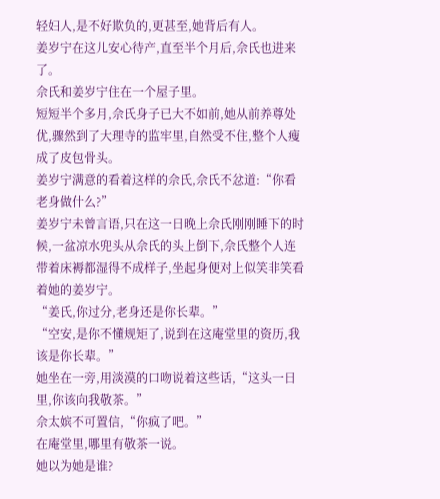轻妇人,是不好欺负的,更甚至,她背后有人。
姜岁宁在这儿安心待产,直至半个月后,佘氏也进来了。
佘氏和姜岁宁住在一个屋子里。
短短半个多月,佘氏身子已大不如前,她从前养尊处优,骤然到了大理寺的监牢里,自然受不住,整个人瘦成了皮包骨头。
姜岁宁满意的看着这样的佘氏,佘氏不忿道:“你看老身做什么?”
姜岁宁未曾言语,只在这一日晚上佘氏刚刚睡下的时候,一盆凉水兜头从佘氏的头上倒下,佘氏整个人连带着床褥都湿得不成样子,坐起身便对上似笑非笑看着她的姜岁宁。
“姜氏,你过分,老身还是你长辈。”
“空安,是你不懂规矩了,说到在这庵堂里的资历,我该是你长辈。”
她坐在一旁,用淡漠的口吻说着这些话,“这头一日里,你该向我敬茶。”
佘太嫔不可置信,“你疯了吧。”
在庵堂里,哪里有敬茶一说。
她以为她是谁?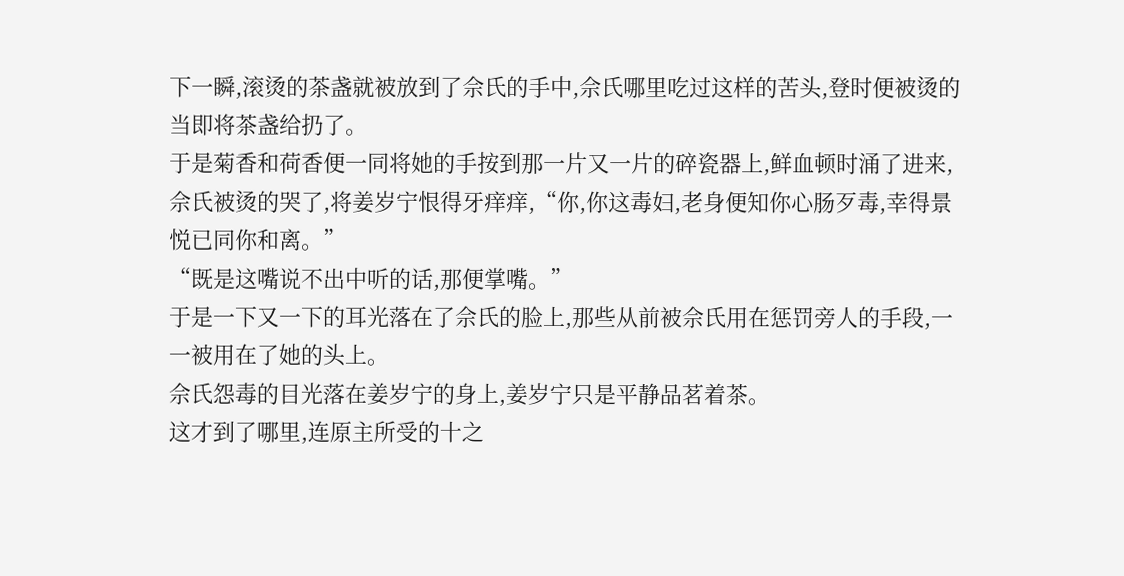下一瞬,滚烫的茶盏就被放到了佘氏的手中,佘氏哪里吃过这样的苦头,登时便被烫的当即将茶盏给扔了。
于是菊香和荷香便一同将她的手按到那一片又一片的碎瓷器上,鲜血顿时涌了进来,
佘氏被烫的哭了,将姜岁宁恨得牙痒痒,“你,你这毒妇,老身便知你心肠歹毒,幸得景悦已同你和离。”
“既是这嘴说不出中听的话,那便掌嘴。”
于是一下又一下的耳光落在了佘氏的脸上,那些从前被佘氏用在惩罚旁人的手段,一一被用在了她的头上。
佘氏怨毒的目光落在姜岁宁的身上,姜岁宁只是平静品茗着茶。
这才到了哪里,连原主所受的十之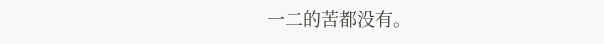一二的苦都没有。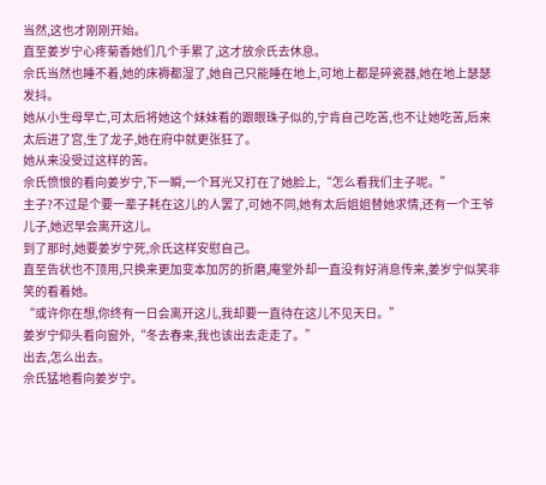当然,这也才刚刚开始。
直至姜岁宁心疼菊香她们几个手累了,这才放佘氏去休息。
佘氏当然也睡不着,她的床褥都湿了,她自己只能睡在地上,可地上都是碎瓷器,她在地上瑟瑟发抖。
她从小生母早亡,可太后将她这个妹妹看的跟眼珠子似的,宁肯自己吃苦,也不让她吃苦,后来太后进了宫,生了龙子,她在府中就更张狂了。
她从来没受过这样的苦。
佘氏愤恨的看向姜岁宁,下一瞬,一个耳光又打在了她脸上,“怎么看我们主子呢。”
主子?不过是个要一辈子耗在这儿的人罢了,可她不同,她有太后姐姐替她求情,还有一个王爷儿子,她迟早会离开这儿。
到了那时,她要姜岁宁死,佘氏这样安慰自己。
直至告状也不顶用,只换来更加变本加厉的折磨,庵堂外却一直没有好消息传来,姜岁宁似笑非笑的看着她。
“或许你在想,你终有一日会离开这儿,我却要一直待在这儿不见天日。”
姜岁宁仰头看向窗外,“冬去春来,我也该出去走走了。”
出去,怎么出去。
佘氏猛地看向姜岁宁。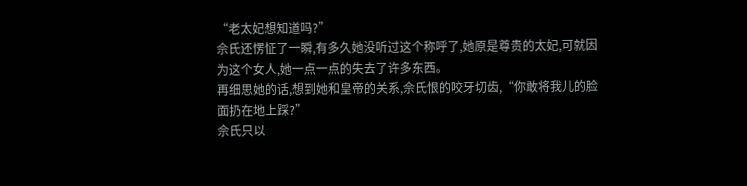“老太妃想知道吗?”
佘氏还愣怔了一瞬,有多久她没听过这个称呼了,她原是尊贵的太妃,可就因为这个女人,她一点一点的失去了许多东西。
再细思她的话,想到她和皇帝的关系,佘氏恨的咬牙切齿,“你敢将我儿的脸面扔在地上踩?”
佘氏只以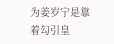为姜岁宁是靠着勾引皇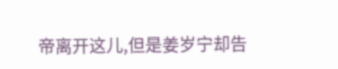帝离开这儿,但是姜岁宁却告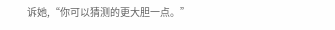诉她,“你可以猜测的更大胆一点。”